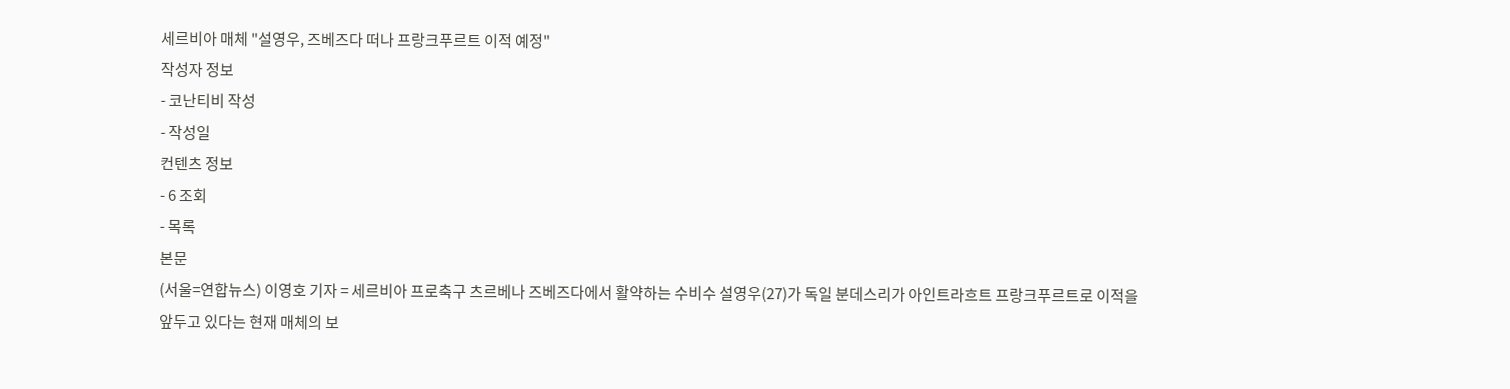세르비아 매체 "설영우, 즈베즈다 떠나 프랑크푸르트 이적 예정"
작성자 정보
- 코난티비 작성
- 작성일
컨텐츠 정보
- 6 조회
- 목록
본문
(서울=연합뉴스) 이영호 기자 = 세르비아 프로축구 츠르베나 즈베즈다에서 활약하는 수비수 설영우(27)가 독일 분데스리가 아인트라흐트 프랑크푸르트로 이적을 앞두고 있다는 현재 매체의 보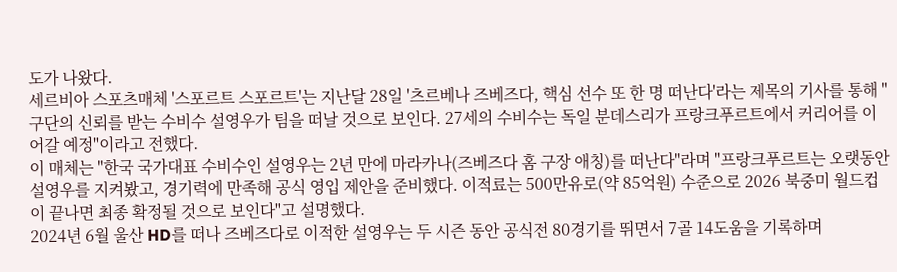도가 나왔다.
세르비아 스포츠매체 '스포르트 스포르트'는 지난달 28일 '츠르베나 즈베즈다, 핵심 선수 또 한 명 떠난다'라는 제목의 기사를 통해 "구단의 신뢰를 받는 수비수 설영우가 팀을 떠날 것으로 보인다. 27세의 수비수는 독일 분데스리가 프랑크푸르트에서 커리어를 이어갈 예정"이라고 전했다.
이 매체는 "한국 국가대표 수비수인 설영우는 2년 만에 마라카나(즈베즈다 홈 구장 애칭)를 떠난다"라며 "프랑크푸르트는 오랫동안 설영우를 지켜봤고, 경기력에 만족해 공식 영입 제안을 준비했다. 이적료는 500만유로(약 85억원) 수준으로 2026 북중미 월드컵이 끝나면 최종 확정될 것으로 보인다"고 설명했다.
2024년 6월 울산 HD를 떠나 즈베즈다로 이적한 설영우는 두 시즌 동안 공식전 80경기를 뛰면서 7골 14도움을 기록하며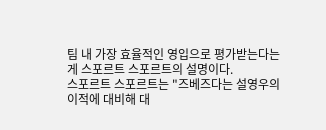팀 내 가장 효율적인 영입으로 평가받는다는 게 스포르트 스포르트의 설명이다.
스포르트 스포르트는 "즈베즈다는 설영우의 이적에 대비해 대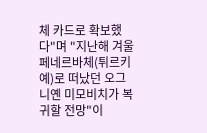체 카드로 확보했다"며 "지난해 겨울 페네르바체(튀르키예)로 떠났던 오그니옌 미모비치가 복귀할 전망"이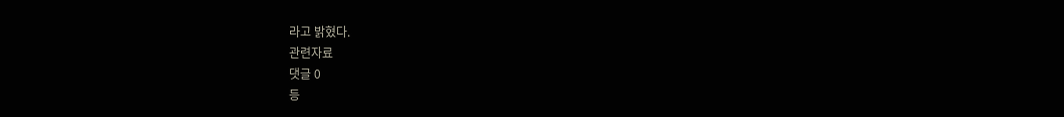라고 밝혔다.
관련자료
댓글 0
등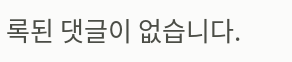록된 댓글이 없습니다.